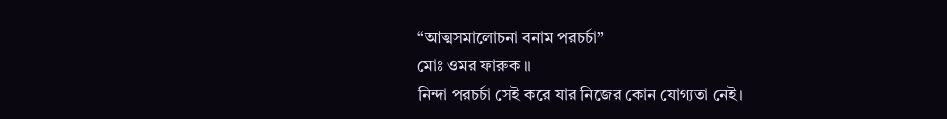“আত্মসমালোচনা বনাম পরচর্চা”
মোঃ ওমর ফারুক ॥
নিন্দা পরচর্চা সেই করে যার নিজের কোন যোগ্যতা নেই।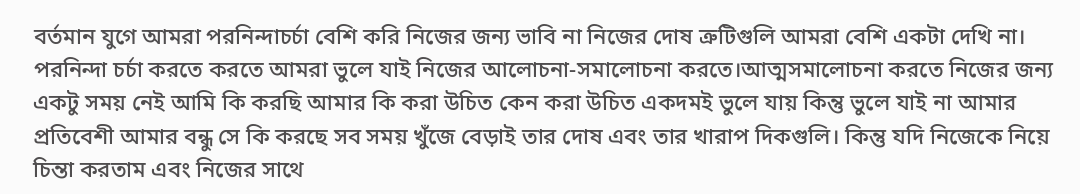বর্তমান যুগে আমরা পরনিন্দাচর্চা বেশি করি নিজের জন্য ভাবি না নিজের দোষ ত্রুটিগুলি আমরা বেশি একটা দেখি না।
পরনিন্দা চর্চা করতে করতে আমরা ভুলে যাই নিজের আলোচনা-সমালোচনা করতে।আত্মসমালোচনা করতে নিজের জন্য একটু সময় নেই আমি কি করছি আমার কি করা উচিত কেন করা উচিত একদমই ভুলে যায় কিন্তু ভুলে যাই না আমার প্রতিবেশী আমার বন্ধু সে কি করছে সব সময় খুঁজে বেড়াই তার দোষ এবং তার খারাপ দিকগুলি। কিন্তু যদি নিজেকে নিয়ে চিন্তা করতাম এবং নিজের সাথে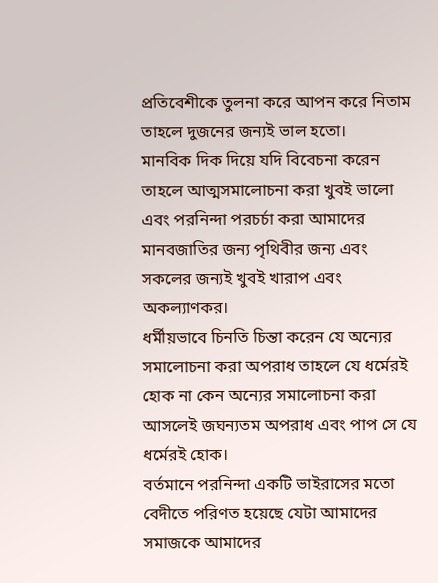প্রতিবেশীকে তুলনা করে আপন করে নিতাম তাহলে দুজনের জন্যই ভাল হতো।
মানবিক দিক দিয়ে যদি বিবেচনা করেন তাহলে আত্মসমালোচনা করা খুবই ভালো এবং পরনিন্দা পরচর্চা করা আমাদের মানবজাতির জন্য পৃথিবীর জন্য এবং সকলের জন্যই খুবই খারাপ এবং অকল্যাণকর।
ধর্মীয়ভাবে চিনতি চিন্তা করেন যে অন্যের সমালোচনা করা অপরাধ তাহলে যে ধর্মেরই হোক না কেন অন্যের সমালোচনা করা আসলেই জঘন্যতম অপরাধ এবং পাপ সে যে ধর্মেরই হোক।
বর্তমানে পরনিন্দা একটি ভাইরাসের মতো বেদীতে পরিণত হয়েছে যেটা আমাদের সমাজকে আমাদের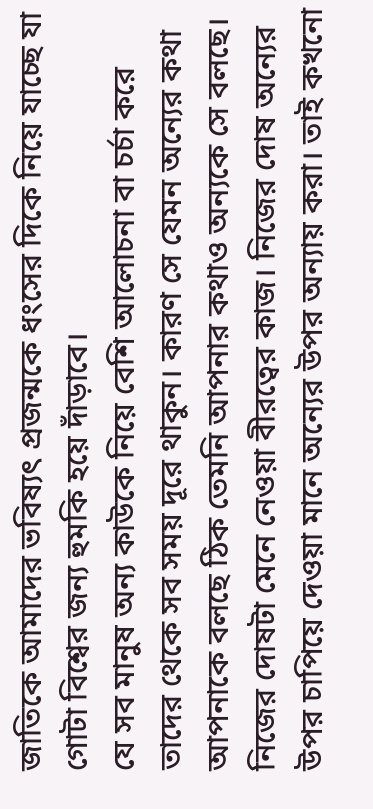জাতিকে আমাদের ভবিষ্যৎ প্রজন্মকে ধংসের দিকে নিয়ে যাচ্ছে যা গোটা বিশ্বের জন্য হুমকি হয়ে দাঁড়াবে।
যে সব মানুষ অন্য কাউকে নিয়ে বেশি আলোচনা বা চর্চা করে তাদের থেকে সব সময় দূরে থাকুন। কারণ সে যেমন অন্যের কথা আপনাকে বলছে ঠিক তেমনি আপনার কথাও অন্যকে সে বলছে।
নিজের দোষটা মেনে নেওয়া বীরত্বের কাজ। নিজের দোষ অন্যের উপর চাপিয়ে দেওয়া মানে অন্যের উপর অন্যায় করা। তাই কখনো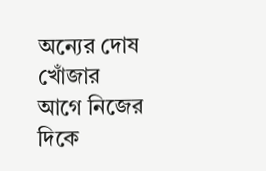অন্যের দোষ খোঁজার আগে নিজের দিকে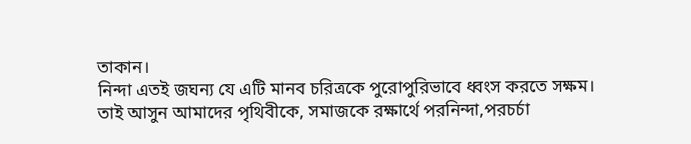তাকান।
নিন্দা এতই জঘন্য যে এটি মানব চরিত্রকে পুরোপুরিভাবে ধ্বংস করতে সক্ষম।
তাই আসুন আমাদের পৃথিবীকে, সমাজকে রক্ষার্থে পরনিন্দা,পরচর্চা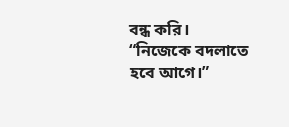বন্ধ করি।
“নিজেকে বদলাতে হবে আগে।”